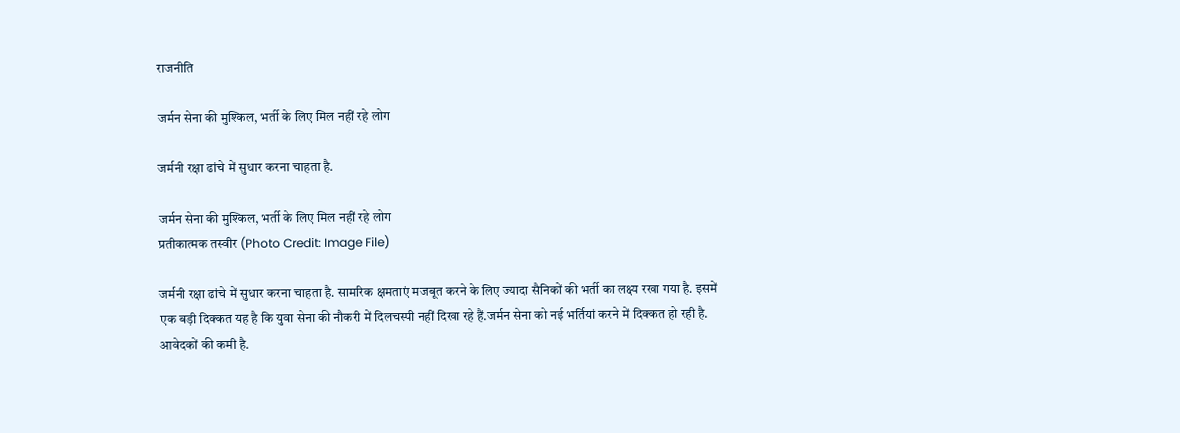राजनीति

जर्मन सेना की मुश्किल, भर्ती के लिए मिल नहीं रहे लोग

जर्मनी रक्षा ढांचे में सुधार करना चाहता है.

जर्मन सेना की मुश्किल, भर्ती के लिए मिल नहीं रहे लोग
प्रतीकात्मक तस्वीर (Photo Credit: Image File)

जर्मनी रक्षा ढांचे में सुधार करना चाहता है. सामरिक क्षमताएं मजबूत करने के लिए ज्यादा सैनिकों की भर्ती का लक्ष्य रखा गया है. इसमें एक बड़ी दिक्कत यह है कि युवा सेना की नौकरी में दिलचस्पी नहीं दिखा रहे हैं.जर्मन सेना को नई भर्तियां करने में दिक्कत हो रही है. आवेदकों की कमी है.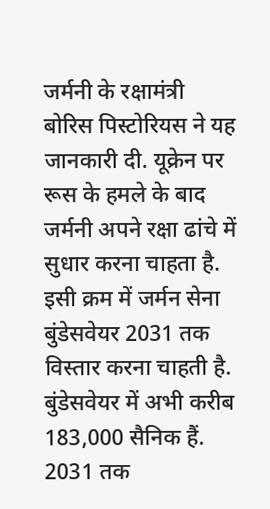जर्मनी के रक्षामंत्री बोरिस पिस्टोरियस ने यह जानकारी दी. यूक्रेन पर रूस के हमले के बाद जर्मनी अपने रक्षा ढांचे में सुधार करना चाहता है. इसी क्रम में जर्मन सेना बुंडेसवेयर 2031 तक विस्तार करना चाहती है. बुंडेसवेयर में अभी करीब 183,000 सैनिक हैं. 2031 तक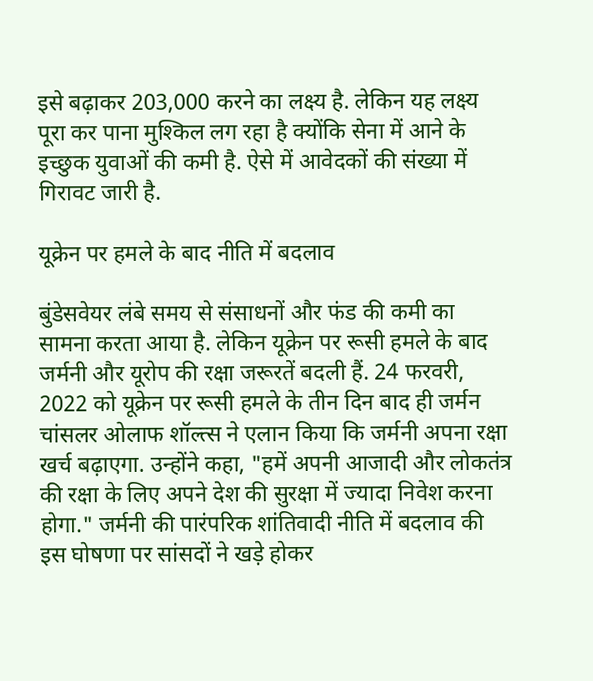इसे बढ़ाकर 203,000 करने का लक्ष्य है. लेकिन यह लक्ष्य पूरा कर पाना मुश्किल लग रहा है क्योंकि सेना में आने के इच्छुक युवाओं की कमी है. ऐसे में आवेदकों की संख्या में गिरावट जारी है.

यूक्रेन पर हमले के बाद नीति में बदलाव

बुंडेसवेयर लंबे समय से संसाधनों और फंड की कमी का सामना करता आया है. लेकिन यूक्रेन पर रूसी हमले के बाद जर्मनी और यूरोप की रक्षा जरूरतें बदली हैं. 24 फरवरी, 2022 को यूक्रेन पर रूसी हमले के तीन दिन बाद ही जर्मन चांसलर ओलाफ शॉल्त्स ने एलान किया कि जर्मनी अपना रक्षा खर्च बढ़ाएगा. उन्होंने कहा, "हमें अपनी आजादी और लोकतंत्र की रक्षा के लिए अपने देश की सुरक्षा में ज्यादा निवेश करना होगा." जर्मनी की पारंपरिक शांतिवादी नीति में बदलाव की इस घोषणा पर सांसदों ने खड़े होकर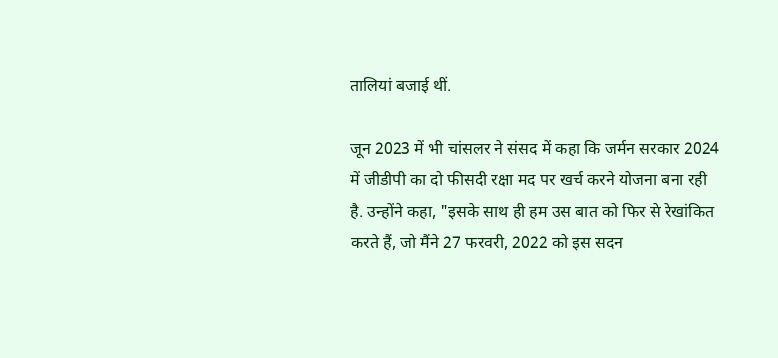तालियां बजाई थीं.

जून 2023 में भी चांसलर ने संसद में कहा कि जर्मन सरकार 2024 में जीडीपी का दो फीसदी रक्षा मद पर खर्च करने योजना बना रही है. उन्होंने कहा, "इसके साथ ही हम उस बात को फिर से रेखांकित करते हैं, जो मैंने 27 फरवरी, 2022 को इस सदन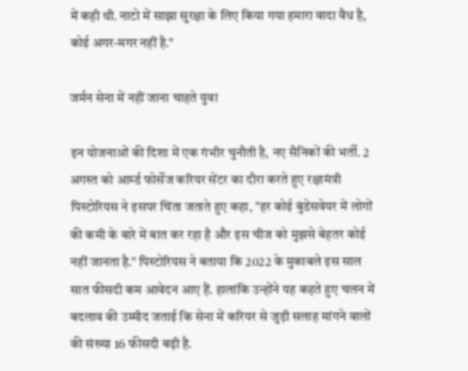में कही थी. नाटो में साझा सुरक्षा के लिए किया गया हमारा वादा वैध है, कोई अगर-मगर नहीं है."

जर्मन सेना में नहीं जाना चाहते युवा

इन योजनाओं की दिशा में एक गंभीर चुनौती है, नए सैनिकों की भर्ती. 2 अगस्त को आर्म्ड फोर्सेज करियर सेंटर का दौरा करते हुए रक्षामंत्री पिस्टोरियस ने इसपर चिंता जताते हुए कहा, "हर कोई बुंडेसवेयर में लोगों की कमी के बारे में बात कर रहा है और इस चीज को मुझसे बेहतर कोई नहीं जानता है." पिस्टोरियस ने बताया कि 2022 के मुकाबले इस साल सात फीसदी कम आवेदन आए हैं. हालांकि उन्होंने यह कहते हुए चलन में बदलाव की उम्मीद जताई कि सेना में करियर से जुड़ी सलाह मांगने वालों की संख्या 16 फीसदी बढ़ी है.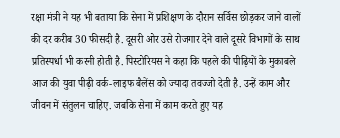रक्षा मंत्री ने यह भी बताया कि सेना में प्रशिक्षण के दौरान सर्विस छोड़कर जाने वालों की दर करीब 30 फीसदी है. दूसरी ओर उसे रोजगार देने वाले दूसरे विभागों के साथ प्रतिस्पर्धा भी करनी होती है. पिस्टोरियस ने कहा कि पहले की पीढ़ियों के मुकाबले आज की युवा पीढ़ी वर्क-लाइफ बैलेंस को ज्यादा तवज्जो देती है. उन्हें काम और जीवन में संतुलन चाहिए. जबकि सेना में काम करते हुए यह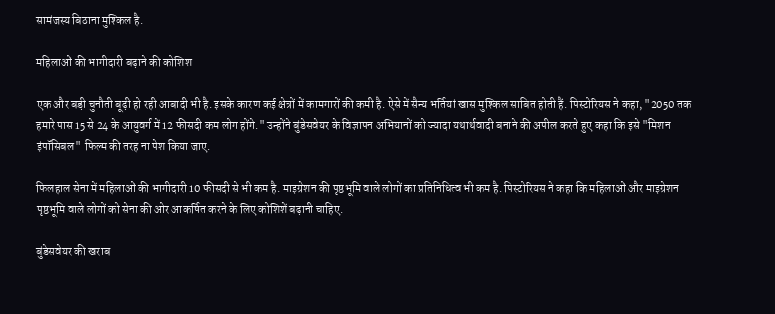सामंजस्य बिठाना मुश्किल है.

महिलाओं की भागीदारी बढ़ाने की कोशिश

एक और बड़ी चुनौती बूढ़ी हो रही आबादी भी है. इसके कारण कई क्षेत्रों में कामगारों की कमी है. ऐसे में सैन्य भर्तियां खास मुश्किल साबित होती हैं. पिस्टोरियस ने कहा, "2050 तक हमारे पास 15 से 24 के आयुवर्ग में 12 फीसदी कम लोग होंगे." उन्होंने बुंडेसवेयर के विज्ञापन अभियानों को ज्यादा यथार्थवादी बनाने की अपील करते हुए कहा कि इसे "मिशन इंपॉसिबल" फिल्म की तरह ना पेश किया जाए.

फिलहाल सेना में महिलाओं की भागीदारी 10 फीसदी से भी कम है. माइग्रेशन की पृष्ठभूमि वाले लोगों का प्रतिनिधित्व भी कम है. पिस्टोरियस ने कहा कि महिलाओं और माइग्रेशन पृष्ठभूमि वाले लोगों को सेना की ओर आकर्षित करने के लिए कोशिशें बढ़ानी चाहिए.

बुंडेसवेयर की खराब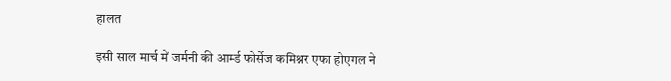हालत

इसी साल मार्च में जर्मनी की आर्म्ड फोर्सेज कमिश्नर एफा होएगल ने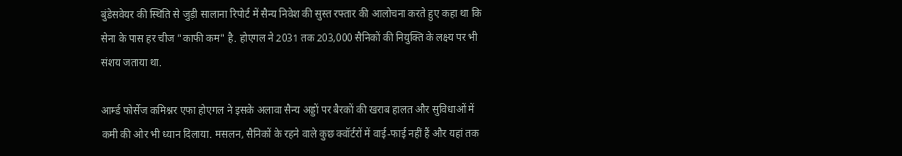बुंडेसवेयर की स्थिति से जुड़ी सालाना रिपोर्ट में सैन्य निवेश की सुस्त रफ्तार की आलोचना करते हुए कहा था कि सेना के पास हर चीज "काफी कम" है. होएगल ने 2031 तक 203,000 सैनिकों की नियुक्ति के लक्ष्य पर भी संशय जताया था.

आर्म्ड फोर्सेज कमिश्नर एफा होएगल ने इसके अलावा सैन्य अड्डों पर बैरकों की खराब हालत और सुविधाओं में कमी की ओर भी ध्यान दिलाया. मसलन, सैनिकों के रहने वाले कुछ क्वॉर्टरों में वाई-फाई नहीं हैं और यहां तक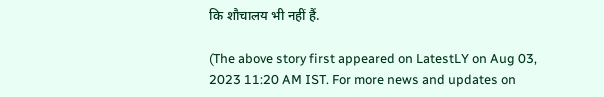कि शौचालय भी नहीं हैं.

(The above story first appeared on LatestLY on Aug 03, 2023 11:20 AM IST. For more news and updates on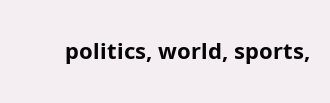politics, world, sports,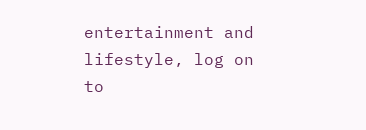entertainment and lifestyle, log on to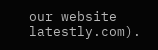our website latestly.com).